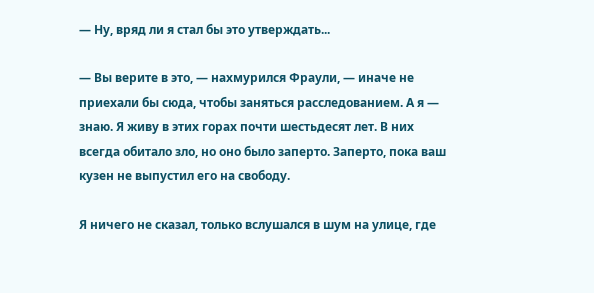— Ну, вряд ли я стал бы это утверждать...

— Вы верите в это, — нахмурился Фраули, — иначе не приехали бы сюда, чтобы заняться расследованием. А я — знаю. Я живу в этих горах почти шестьдесят лет. В них всегда обитало зло, но оно было заперто. Заперто, пока ваш кузен не выпустил его на свободу.

Я ничего не сказал, только вслушался в шум на улице, где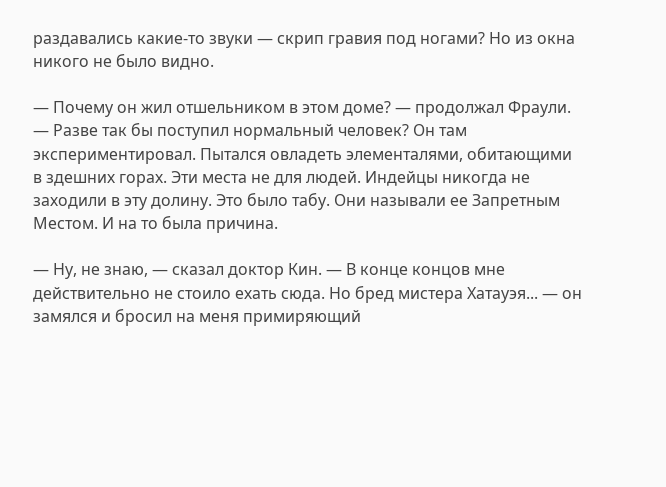раздавались какие-то звуки — скрип гравия под ногами? Но из окна никого не было видно.

— Почему он жил отшельником в этом доме? — продолжал Фраули. — Разве так бы поступил нормальный человек? Он там экспериментировал. Пытался овладеть элементалями, обитающими в здешних горах. Эти места не для людей. Индейцы никогда не заходили в эту долину. Это было табу. Они называли ее Запретным Местом. И на то была причина.

— Ну, не знаю, — сказал доктор Кин. — В конце концов мне действительно не стоило ехать сюда. Но бред мистера Хатауэя... — он замялся и бросил на меня примиряющий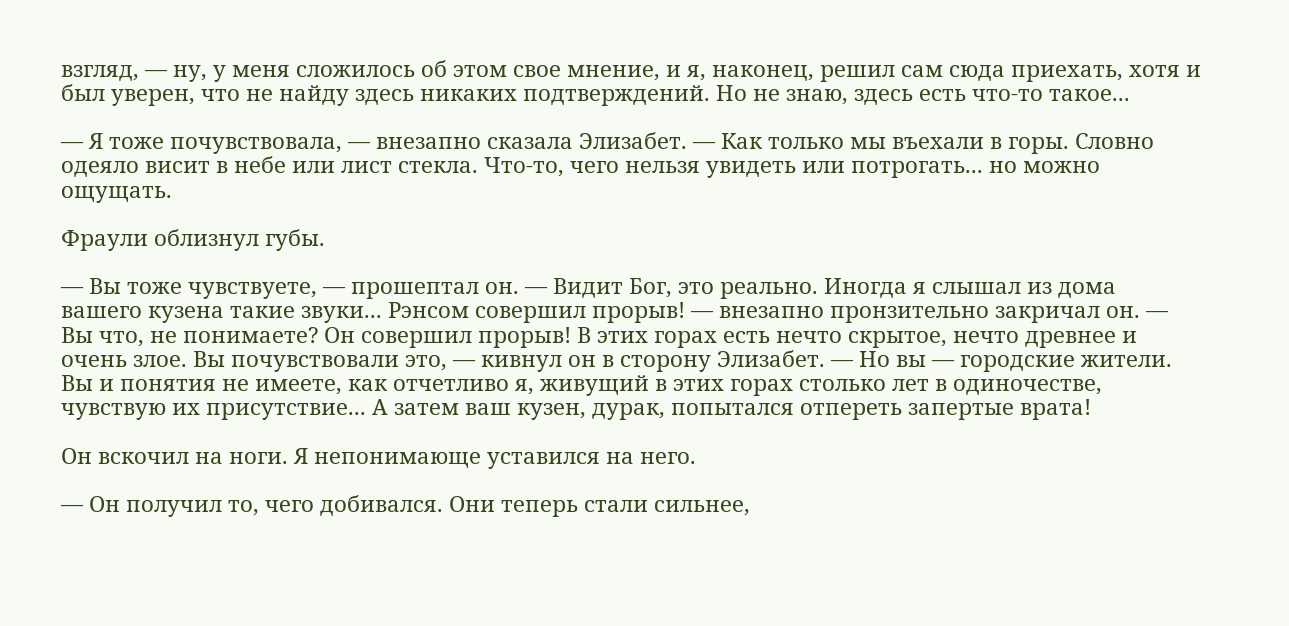взгляд, — ну, у меня сложилось об этом свое мнение, и я, наконец, решил сам сюда приехать, хотя и был уверен, что не найду здесь никаких подтверждений. Но не знаю, здесь есть что-то такое...

— Я тоже почувствовала, — внезапно сказала Элизабет. — Как только мы въехали в горы. Словно одеяло висит в небе или лист стекла. Что-то, чего нельзя увидеть или потрогать... но можно ощущать.

Фраули облизнул губы.

— Вы тоже чувствуете, — прошептал он. — Видит Бог, это реально. Иногда я слышал из дома вашего кузена такие звуки... Рэнсом совершил прорыв! — внезапно пронзительно закричал он. — Вы что, не понимаете? Он совершил прорыв! В этих горах есть нечто скрытое, нечто древнее и очень злое. Вы почувствовали это, — кивнул он в сторону Элизабет. — Но вы — городские жители. Вы и понятия не имеете, как отчетливо я, живущий в этих горах столько лет в одиночестве, чувствую их присутствие... А затем ваш кузен, дурак, попытался отпереть запертые врата!

Он вскочил на ноги. Я непонимающе уставился на него.

— Он получил то, чего добивался. Они теперь стали сильнее,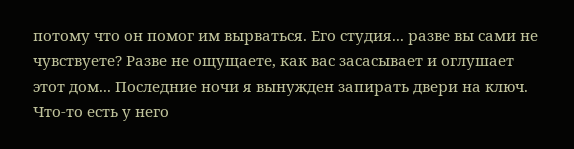потому что он помог им вырваться. Его студия... разве вы сами не чувствуете? Разве не ощущаете, как вас засасывает и оглушает этот дом... Последние ночи я вынужден запирать двери на ключ. Что-то есть у него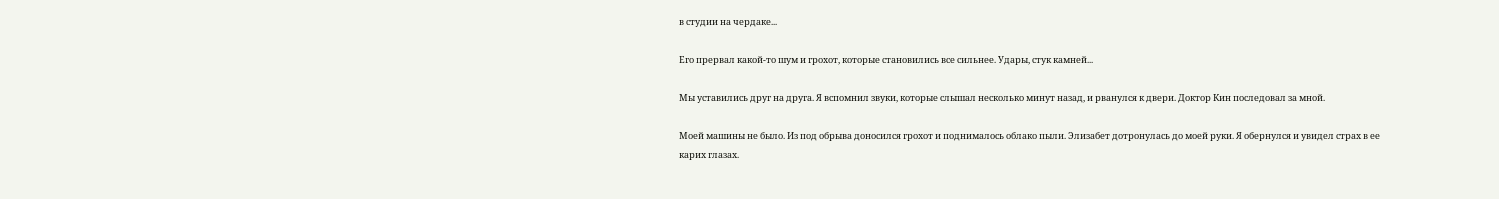в студии на чердаке...

Его прервал какой-то шум и грохот, которые становились все сильнее. Удары, стук камней...

Мы уставились друг на друга. Я вспомнил звуки, которые слышал несколько минут назад, и рванулся к двери. Доктор Кин последовал за мной.

Моей машины не было. Из под обрыва доносился грохот и поднималось облако пыли. Элизабет дотронулась до моей руки. Я обернулся и увидел страх в ее карих глазах.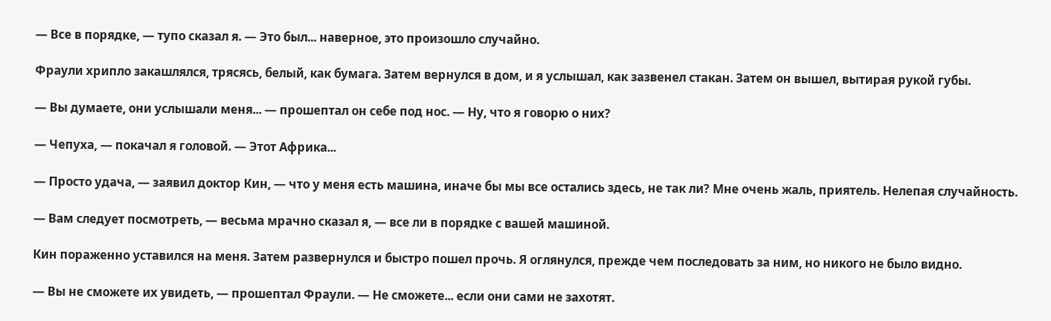— Все в порядке, — тупо сказал я. — Это был... наверное, это произошло случайно.

Фраули хрипло закашлялся, трясясь, белый, как бумага. Затем вернулся в дом, и я услышал, как зазвенел стакан. Затем он вышел, вытирая рукой губы.

— Вы думаете, они услышали меня... — прошептал он себе под нос. — Ну, что я говорю о них?

— Чепуха, — покачал я головой. — Этот Африка...

— Просто удача, — заявил доктор Кин, — что у меня есть машина, иначе бы мы все остались здесь, не так ли? Мне очень жаль, приятель. Нелепая случайность.

— Вам следует посмотреть, — весьма мрачно сказал я, — все ли в порядке с вашей машиной.

Кин пораженно уставился на меня. Затем развернулся и быстро пошел прочь. Я оглянулся, прежде чем последовать за ним, но никого не было видно.

— Вы не сможете их увидеть, — прошептал Фраули. — Не сможете... если они сами не захотят.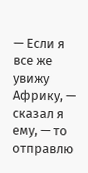— Если я все же увижу Африку, — сказал я ему, — то отправлю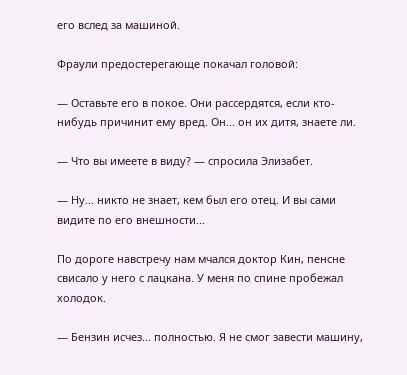его вслед за машиной.

Фраули предостерегающе покачал головой:

— Оставьте его в покое. Они рассердятся, если кто-нибудь причинит ему вред. Он... он их дитя, знаете ли.

— Что вы имеете в виду? — спросила Элизабет.

— Ну... никто не знает, кем был его отец. И вы сами видите по его внешности...

По дороге навстречу нам мчался доктор Кин, пенсне свисало у него с лацкана. У меня по спине пробежал холодок.

— Бензин исчез... полностью. Я не смог завести машину,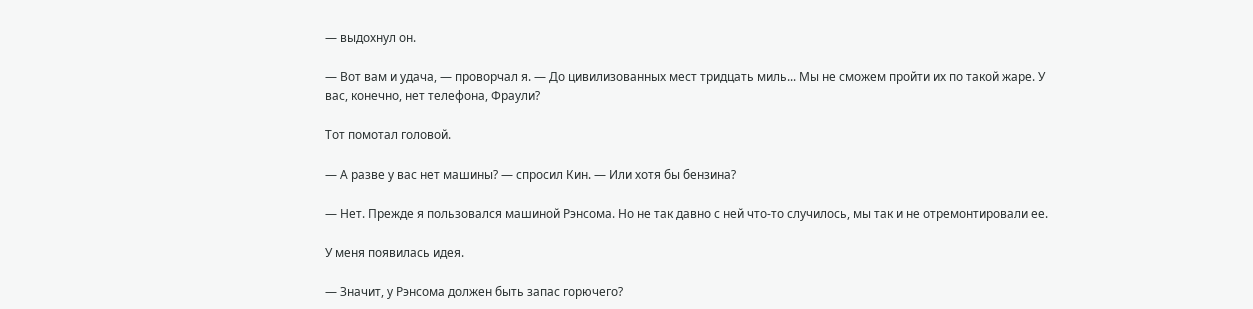— выдохнул он.

— Вот вам и удача, — проворчал я. — До цивилизованных мест тридцать миль... Мы не сможем пройти их по такой жаре. У вас, конечно, нет телефона, Фраули?

Тот помотал головой.

— А разве у вас нет машины? — спросил Кин. — Или хотя бы бензина?

— Нет. Прежде я пользовался машиной Рэнсома. Но не так давно с ней что-то случилось, мы так и не отремонтировали ее.

У меня появилась идея.

— Значит, у Рэнсома должен быть запас горючего?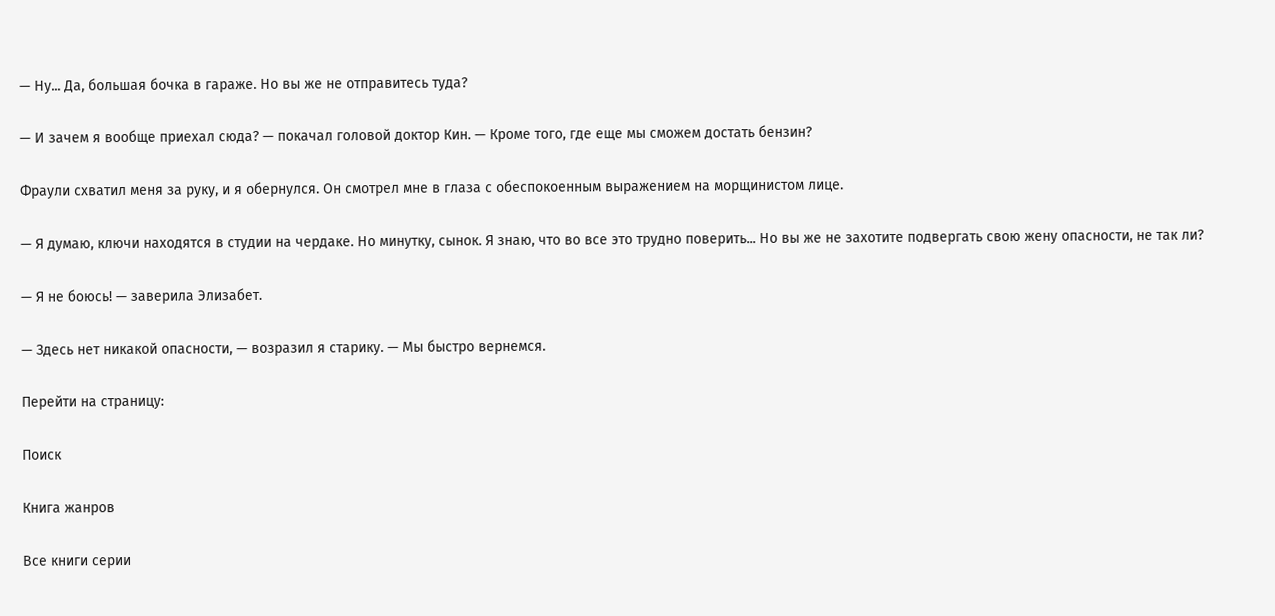— Ну... Да, большая бочка в гараже. Но вы же не отправитесь туда?

— И зачем я вообще приехал сюда? — покачал головой доктор Кин. — Кроме того, где еще мы сможем достать бензин?

Фраули схватил меня за руку, и я обернулся. Он смотрел мне в глаза с обеспокоенным выражением на морщинистом лице.

— Я думаю, ключи находятся в студии на чердаке. Но минутку, сынок. Я знаю, что во все это трудно поверить... Но вы же не захотите подвергать свою жену опасности, не так ли?

— Я не боюсь! — заверила Элизабет.

— Здесь нет никакой опасности, — возразил я старику. — Мы быстро вернемся.

Перейти на страницу:

Поиск

Книга жанров

Все книги серии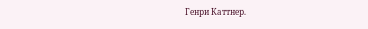Генри Каттнер.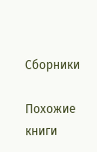Сборники

Похожие книги